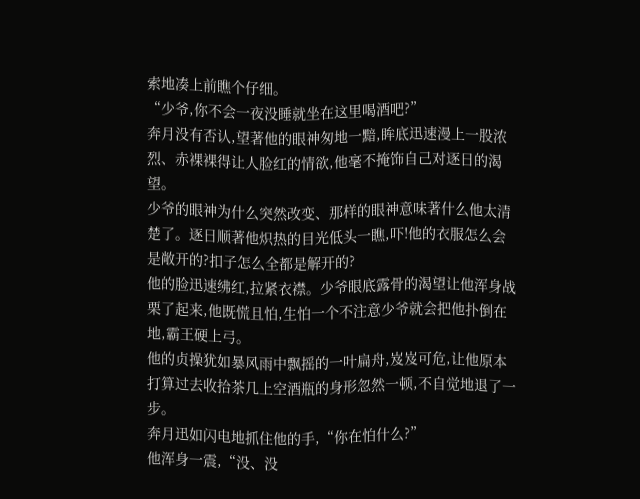索地凑上前瞧个仔细。
“少爷,你不会一夜没睡就坐在这里喝酒吧?”
奔月没有否认,望著他的眼神匆地一黯,眸底迅速漫上一股浓烈、赤裸裸得让人脸红的情欲,他毫不掩饰自己对逐日的渴望。
少爷的眼神为什么突然改变、那样的眼神意味著什么他太清楚了。逐日顺著他炽热的目光低头一瞧,吓!他的衣服怎么会是敞开的?扣子怎么全都是解开的?
他的脸迅速绋红,拉紧衣襟。少爷眼底露骨的渴望让他浑身战栗了起来,他既慌且怕,生怕一个不注意少爷就会把他扑倒在地,霸王硬上弓。
他的贞操犹如暴风雨中飘摇的一叶扁舟,岌岌可危,让他原本打算过去收拾茶几上空酒瓶的身形忽然一顿,不自觉地退了一步。
奔月迅如闪电地抓住他的手,“你在怕什么?”
他浑身一震,“没、没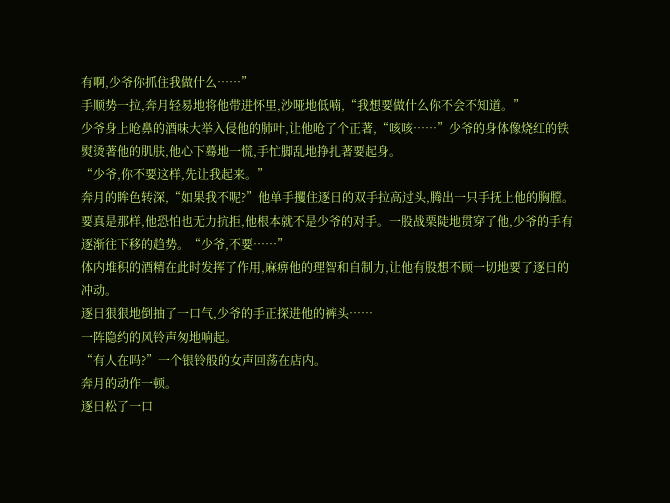有啊,少爷你抓住我做什么……”
手顺势一拉,奔月轻易地将他带进怀里,沙哑地低喃,“我想要做什么你不会不知道。”
少爷身上呛鼻的酒味大举入侵他的肺叶,让他呛了个正著,“咳咳……”少爷的身体像烧红的铁熨烫著他的肌肤,他心下蓦地一慌,手忙脚乱地挣扎著要起身。
“少爷,你不要这样,先让我起来。”
奔月的眸色转深,“如果我不呢?”他单手攫住逐日的双手拉高过头,腾出一只手抚上他的胸膛。
要真是那样,他恐怕也无力抗拒,他根本就不是少爷的对手。一股战栗陡地贯穿了他,少爷的手有逐渐往下移的趋势。“少爷,不要……”
体内堆积的酒精在此时发挥了作用,麻痹他的理智和自制力,让他有股想不顾一切地要了逐日的冲动。
逐日狠狠地倒抽了一口气,少爷的手正探进他的裤头……
一阵隐约的风铃声匆地响起。
“有人在吗?”一个银铃般的女声回荡在店内。
奔月的动作一顿。
逐日松了一口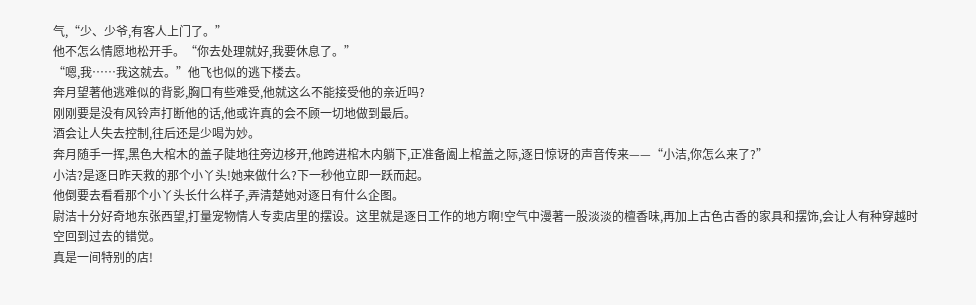气,“少、少爷,有客人上门了。”
他不怎么情愿地松开手。“你去处理就好,我要休息了。”
“嗯,我……我这就去。”他飞也似的逃下楼去。
奔月望著他逃难似的背影,胸口有些难受,他就这么不能接受他的亲近吗?
刚刚要是没有风铃声打断他的话,他或许真的会不顾一切地做到最后。
酒会让人失去控制,往后还是少喝为妙。
奔月随手一挥,黑色大棺木的盖子陡地往旁边栘开,他跨进棺木内躺下,正准备阖上棺盖之际,逐日惊讶的声音传来——“小洁,你怎么来了?”
小洁?是逐日昨天救的那个小丫头!她来做什么?下一秒他立即一跃而起。
他倒要去看看那个小丫头长什么样子,弄清楚她对逐日有什么企图。
尉洁十分好奇地东张西望,打量宠物情人专卖店里的摆设。这里就是逐日工作的地方啊!空气中漫著一股淡淡的檀香味,再加上古色古香的家具和摆饰,会让人有种穿越时空回到过去的错觉。
真是一间特别的店!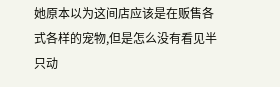她原本以为这间店应该是在贩售各式各样的宠物,但是怎么没有看见半只动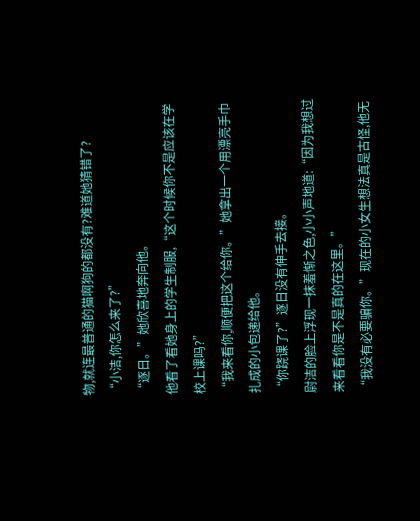物,就连最普通的猫啊狗的都没有?难道她猜错了?
“小洁,你怎么来了?”
“逐日。”她欣喜地奔向他。
他看了看她身上的学生制服,“这个时候你不是应该在学校上课吗?”
“我来看你,顺便把这个给你。”她拿出一个用漂亮手巾扎成的小包递给他。
“你跷课了?”逐日没有伸手去接。
尉洁的脸上浮现一抹羞惭之色,小小声地道:“因为我想过来看看你是不是真的在这里。”
“我没有必要骗你。”现在的小女生想法真是古怪,他无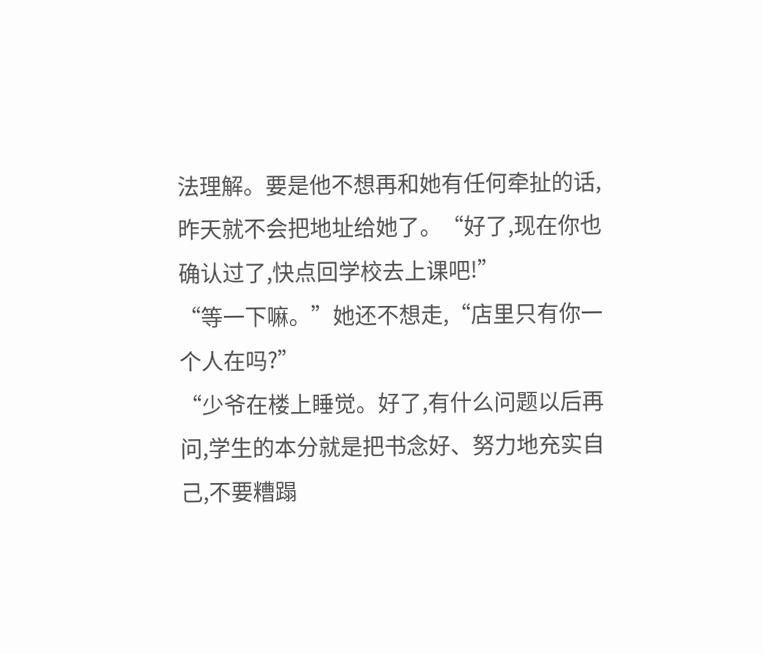法理解。要是他不想再和她有任何牵扯的话,昨天就不会把地址给她了。“好了,现在你也确认过了,快点回学校去上课吧!”
“等一下嘛。”她还不想走,“店里只有你一个人在吗?”
“少爷在楼上睡觉。好了,有什么问题以后再问,学生的本分就是把书念好、努力地充实自己,不要糟蹋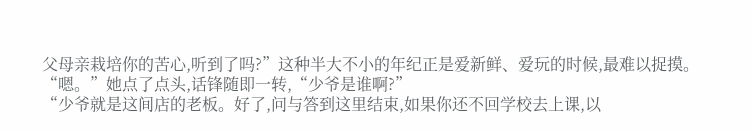父母亲栽培你的苦心,听到了吗?”这种半大不小的年纪正是爱新鲜、爱玩的时候,最难以捉摸。
“嗯。”她点了点头,话锋随即一转,“少爷是谁啊?”
“少爷就是这间店的老板。好了,问与答到这里结束,如果你还不回学校去上课,以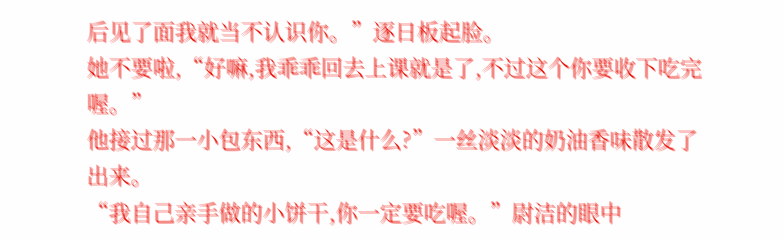后见了面我就当不认识你。”逐日板起脸。
她不要啦,“好嘛,我乖乖回去上课就是了,不过这个你要收下吃完喔。”
他接过那一小包东西,“这是什么?”一丝淡淡的奶油香味散发了出来。
“我自己亲手做的小饼干,你一定要吃喔。”尉洁的眼中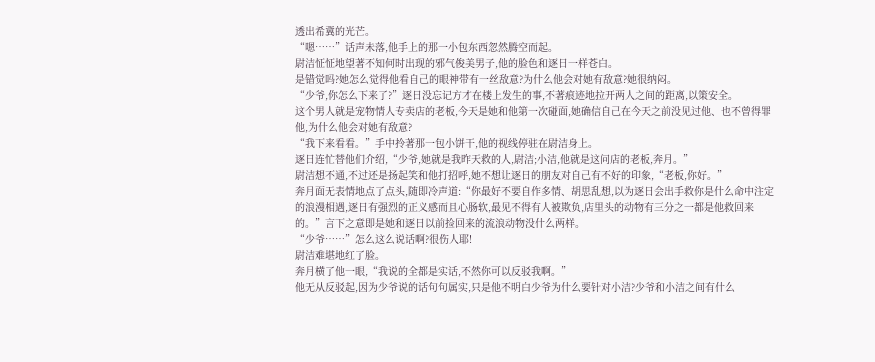透出希冀的光芒。
“嗯……”话声未落,他手上的那一小包东西忽然腾空而起。
尉洁怔怔地望著不知何时出现的邪气俊美男子,他的脸色和逐日一样苍白。
是错觉吗?她怎么觉得他看自己的眼神带有一丝敌意?为什么他会对她有敌意?她很纳闷。
“少爷,你怎么下来了?”逐日没忘记方才在楼上发生的事,不著痕迹地拉开两人之间的距离,以策安全。
这个男人就是宠物情人专卖店的老板,今天是她和他第一次碰面,她确信自己在今天之前没见过他、也不曾得罪他,为什么他会对她有敌意?
“我下来看看。”手中拎著那一包小饼干,他的视线停驻在尉洁身上。
逐日连忙替他们介绍,“少爷,她就是我昨天救的人,尉洁;小洁,他就是这问店的老板,奔月。”
尉洁想不通,不过还是扬起笑和他打招呼,她不想让逐日的朋友对自己有不好的印象,“老板,你好。”
奔月面无表情地点了点头,随即冷声道:“你最好不要自作多情、胡思乱想,以为逐日会出手救你是什么命中注定的浪漫相遇,逐日有强烈的正义感而且心肠软,最见不得有人被欺负,店里头的动物有三分之一都是他救回来的。”言下之意即是她和逐日以前捡回来的流浪动物没什么两样。
“少爷……”怎么这么说话啊?很伤人耶!
尉洁难堪地红了脸。
奔月横了他一眼,“我说的全都是实话,不然你可以反驳我啊。”
他无从反驳起,因为少爷说的话句句属实,只是他不明白少爷为什么要针对小洁?少爷和小洁之间有什么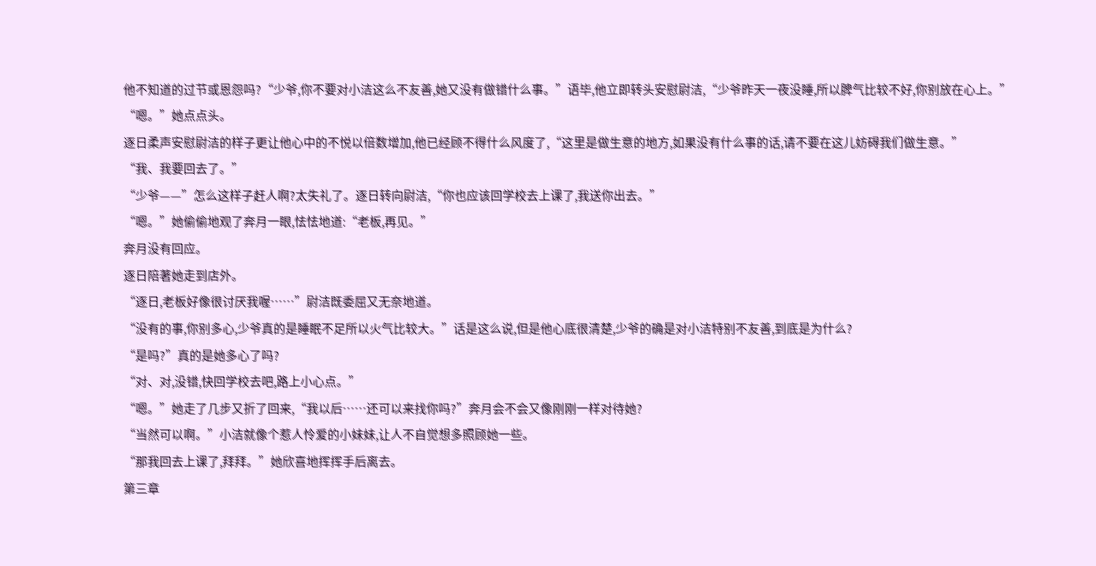他不知道的过节或恩怨吗?“少爷,你不要对小洁这么不友善,她又没有做错什么事。”语毕,他立即转头安慰尉洁,“少爷昨天一夜没睡,所以脾气比较不好,你别放在心上。”
“嗯。”她点点头。
逐日柔声安慰尉洁的样子更让他心中的不悦以倍数增加,他已经顾不得什么风度了,“这里是做生意的地方,如果没有什么事的话,请不要在这儿妨碍我们做生意。”
“我、我要回去了。”
“少爷——”怎么这样子赶人啊?太失礼了。逐日转向尉洁,“你也应该回学校去上课了,我送你出去。”
“嗯。”她偷偷地观了奔月一眼,怯怯地道:“老板,再见。”
奔月没有回应。
逐日陪著她走到店外。
“逐日,老板好像很讨厌我喔……”尉洁既委屈又无奈地道。
“没有的事,你别多心,少爷真的是睡眠不足所以火气比较大。”话是这么说,但是他心底很清楚,少爷的确是对小洁特别不友善,到底是为什么?
“是吗?”真的是她多心了吗?
“对、对,没错,快回学校去吧,路上小心点。”
“嗯。”她走了几步又折了回来,“我以后……还可以来找你吗?”奔月会不会又像刚刚一样对待她?
“当然可以啊。”小洁就像个惹人怜爱的小妹妹,让人不自觉想多照顾她一些。
“那我回去上课了,拜拜。”她欣喜地挥挥手后离去。
第三章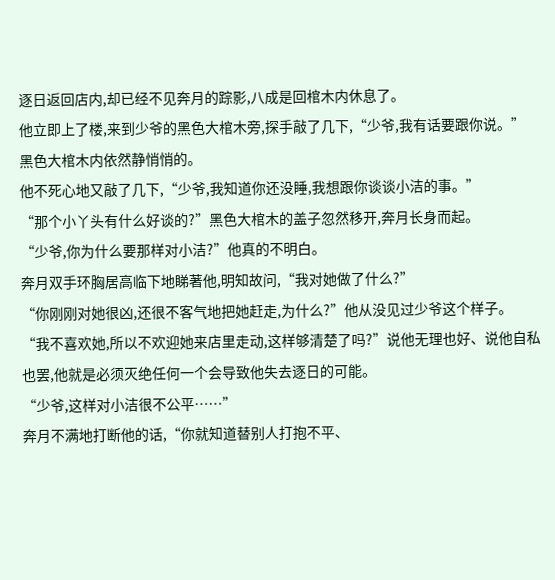逐日返回店内,却已经不见奔月的踪影,八成是回棺木内休息了。
他立即上了楼,来到少爷的黑色大棺木旁,探手敲了几下,“少爷,我有话要跟你说。”
黑色大棺木内依然静悄悄的。
他不死心地又敲了几下,“少爷,我知道你还没睡,我想跟你谈谈小洁的事。”
“那个小丫头有什么好谈的?”黑色大棺木的盖子忽然移开,奔月长身而起。
“少爷,你为什么要那样对小洁?”他真的不明白。
奔月双手环胸居高临下地睇著他,明知故问,“我对她做了什么?”
“你刚刚对她很凶,还很不客气地把她赶走,为什么?”他从没见过少爷这个样子。
“我不喜欢她,所以不欢迎她来店里走动,这样够清楚了吗?”说他无理也好、说他自私也罢,他就是必须灭绝任何一个会导致他失去逐日的可能。
“少爷,这样对小洁很不公平……”
奔月不满地打断他的话,“你就知道替别人打抱不平、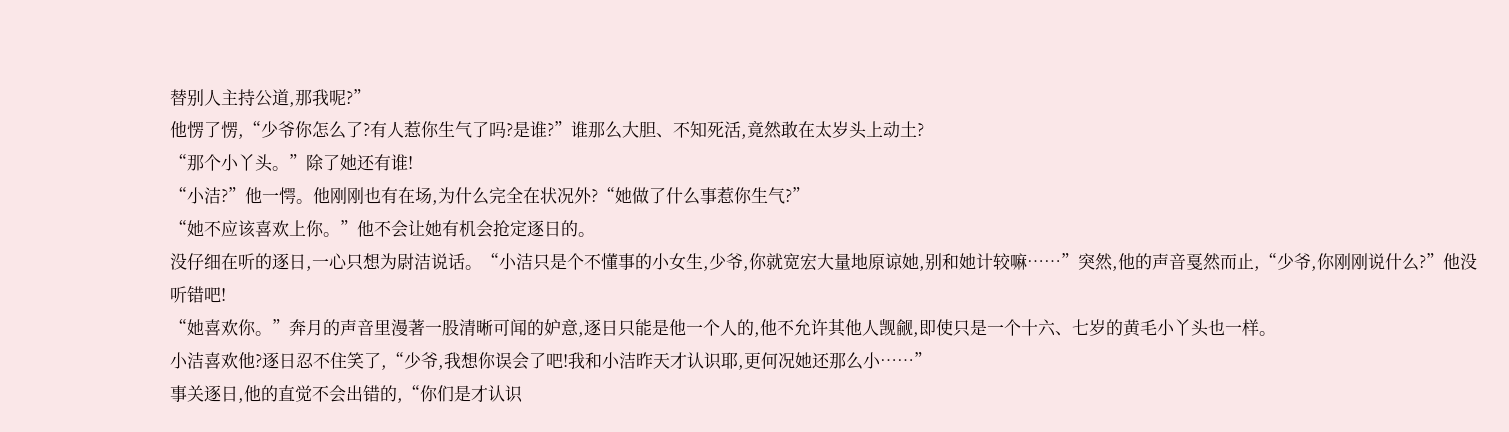替别人主持公道,那我呢?”
他愣了愣,“少爷你怎么了?有人惹你生气了吗?是谁?”谁那么大胆、不知死活,竟然敢在太岁头上动土?
“那个小丫头。”除了她还有谁!
“小洁?”他一愕。他刚刚也有在场,为什么完全在状况外?“她做了什么事惹你生气?”
“她不应该喜欢上你。”他不会让她有机会抢定逐日的。
没仔细在听的逐日,一心只想为尉洁说话。“小洁只是个不懂事的小女生,少爷,你就宽宏大量地原谅她,别和她计较嘛……”突然,他的声音戛然而止,“少爷,你刚刚说什么?”他没听错吧!
“她喜欢你。”奔月的声音里漫著一股清晰可闻的妒意,逐日只能是他一个人的,他不允许其他人觊觎,即使只是一个十六、七岁的黄毛小丫头也一样。
小洁喜欢他?逐日忍不住笑了,“少爷,我想你误会了吧!我和小洁昨天才认识耶,更何况她还那么小……”
事关逐日,他的直觉不会出错的,“你们是才认识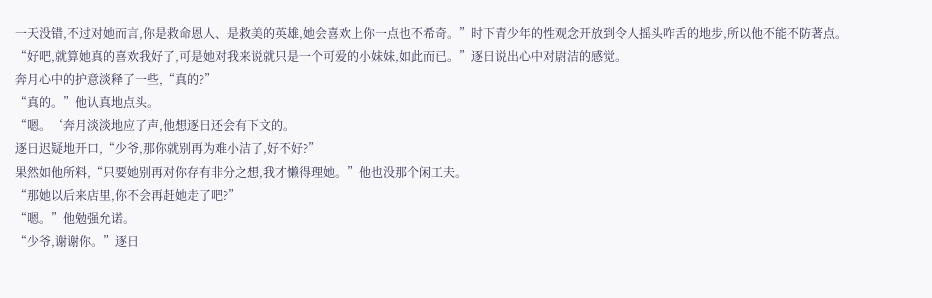一天没错,不过对她而言,你是救命恩人、是救美的英雄,她会喜欢上你一点也不希奇。”时下青少年的性观念开放到令人摇头咋舌的地步,所以他不能不防著点。
“好吧,就算她真的喜欢我好了,可是她对我来说就只是一个可爱的小妹妹,如此而已。”逐日说出心中对尉洁的感觉。
奔月心中的护意淡释了一些,“真的?”
“真的。”他认真地点头。
“嗯。‘奔月淡淡地应了声,他想逐日还会有下文的。
逐日迟疑地开口,“少爷,那你就别再为难小洁了,好不好?”
果然如他所料,“只要她别再对你存有非分之想,我才懒得理她。”他也没那个闲工夫。
“那她以后来店里,你不会再赶她走了吧?”
“嗯。”他勉强允诺。
“少爷,谢谢你。”逐日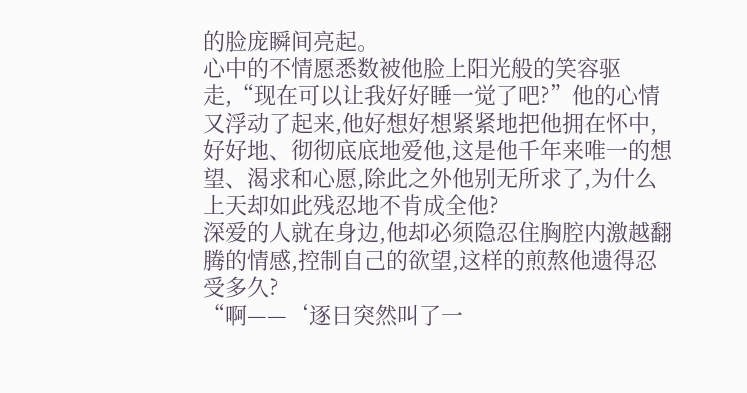的脸庞瞬间亮起。
心中的不情愿悉数被他脸上阳光般的笑容驱走,“现在可以让我好好睡一觉了吧?”他的心情又浮动了起来,他好想好想紧紧地把他拥在怀中,好好地、彻彻底底地爱他,这是他千年来唯一的想望、渴求和心愿,除此之外他别无所求了,为什么上天却如此残忍地不肯成全他?
深爱的人就在身边,他却必须隐忍住胸腔内激越翻腾的情感,控制自己的欲望,这样的煎熬他遗得忍受多久?
“啊——‘逐日突然叫了一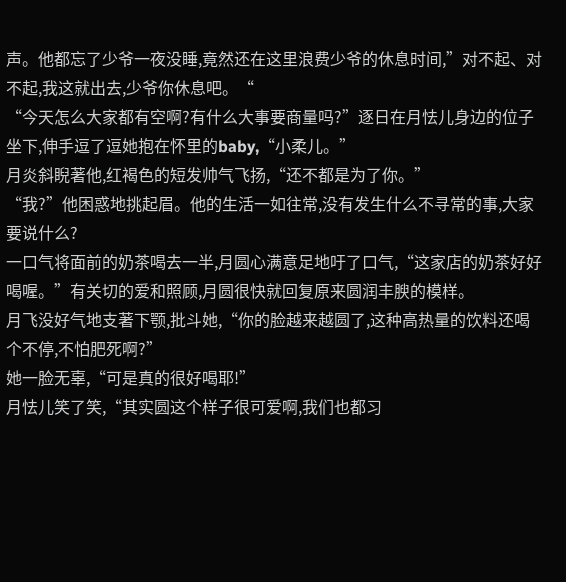声。他都忘了少爷一夜没睡,竟然还在这里浪费少爷的休息时间,”对不起、对不起,我这就出去,少爷你休息吧。“
“今天怎么大家都有空啊?有什么大事要商量吗?”逐日在月怯儿身边的位子坐下,伸手逗了逗她抱在怀里的baby,“小柔儿。”
月炎斜睨著他,红褐色的短发帅气飞扬,“还不都是为了你。”
“我?”他困惑地挑起眉。他的生活一如往常,没有发生什么不寻常的事,大家要说什么?
一口气将面前的奶茶喝去一半,月圆心满意足地吁了口气,“这家店的奶茶好好喝喔。”有关切的爱和照顾,月圆很快就回复原来圆润丰腴的模样。
月飞没好气地支著下颚,批斗她,“你的脸越来越圆了,这种高热量的饮料还喝个不停,不怕肥死啊?”
她一脸无辜,“可是真的很好喝耶!”
月怯儿笑了笑,“其实圆这个样子很可爱啊,我们也都习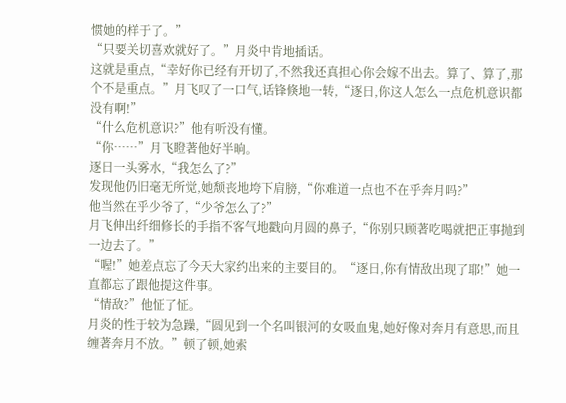惯她的样于了。”
“只要关切喜欢就好了。”月炎中肯地插话。
这就是重点,“幸好你已经有开切了,不然我还真担心你会嫁不出去。算了、算了,那个不是重点。”月飞叹了一口气,话锋倏地一转,“逐日,你这人怎么一点危机意识都没有啊!”
“什么危机意识?”他有听没有懂。
“你……”月飞瞪著他好半晌。
逐日一头雾水,“我怎么了?”
发现他仍旧毫无所觉,她颓丧地垮下肩膀,“你难道一点也不在乎奔月吗?”
他当然在乎少爷了,“少爷怎么了?”
月飞伸出纤细修长的手指不客气地戳向月圆的鼻子,“你别只顾著吃喝就把正事抛到一边去了。”
“喔!”她差点忘了今天大家约出来的主要目的。“逐日,你有情敌出现了耶!”她一直都忘了跟他提这件事。
“情敌?”他怔了怔。
月炎的性于较为急躁,“圆见到一个名叫银河的女吸血鬼,她好像对奔月有意思,而且缠著奔月不放。”顿了顿,她索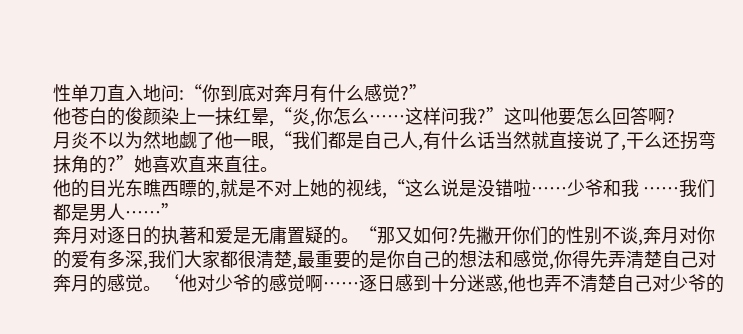性单刀直入地问:“你到底对奔月有什么感觉?”
他苍白的俊颜染上一抹红晕,“炎,你怎么……这样问我?”这叫他要怎么回答啊?
月炎不以为然地觑了他一眼,“我们都是自己人,有什么话当然就直接说了,干么还拐弯抹角的?”她喜欢直来直往。
他的目光东瞧西瞟的,就是不对上她的视线,“这么说是没错啦……少爷和我 ……我们都是男人……”
奔月对逐日的执著和爱是无庸置疑的。“那又如何?先撇开你们的性别不谈,奔月对你的爱有多深,我们大家都很清楚,最重要的是你自己的想法和感觉,你得先弄清楚自己对奔月的感觉。‘他对少爷的感觉啊……逐日感到十分迷惑,他也弄不清楚自己对少爷的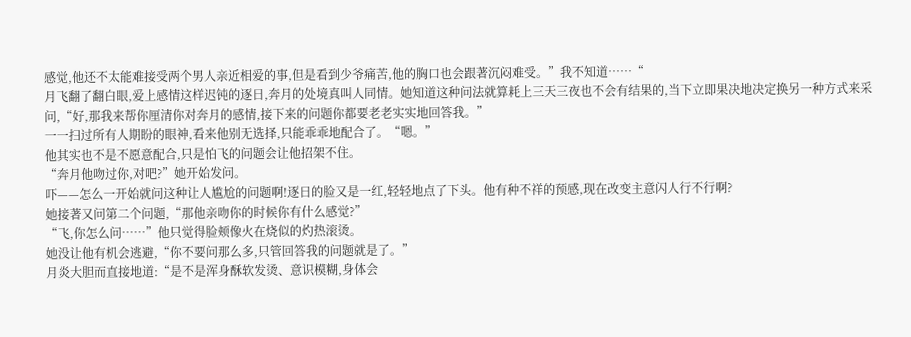感觉,他还不太能难接受两个男人亲近相爱的事,但是看到少爷痛苦,他的胸口也会跟著沉闷难受。”我不知道……“
月飞翻了翻白眼,爱上感情这样迟钝的逐日,奔月的处境真叫人同情。她知道这种问法就算耗上三天三夜也不会有结果的,当下立即果决地决定换另一种方式来采问,“好,那我来帮你厘清你对奔月的感情,接下来的问题你都要老老实实地回答我。”
一一扫过所有人期盼的眼神,看来他别无选择,只能乖乖地配合了。“嗯。”
他其实也不是不愿意配合,只是怕飞的问题会让他招架不住。
“奔月他吻过你,对吧?”她开始发问。
吓——怎么一开始就问这种让人尴尬的问题啊!逐日的脸又是一红,轻轻地点了下头。他有种不祥的预感,现在改变主意闪人行不行啊?
她接著又问第二个问题,“那他亲吻你的时候你有什么感觉?”
“飞,你怎么问……”他只觉得脸颊像火在烧似的灼热滚烫。
她没让他有机会逃避,“你不要问那么多,只管回答我的问题就是了。”
月炎大胆而直接地道:“是不是浑身酥软发烫、意识模糊,身体会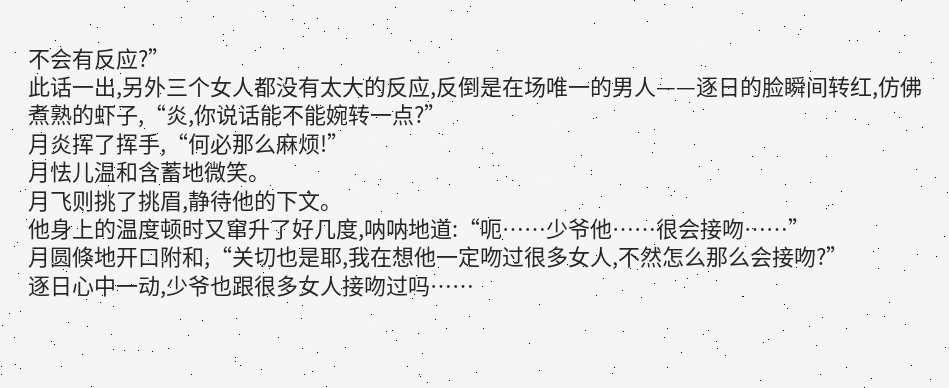不会有反应?”
此话一出,另外三个女人都没有太大的反应,反倒是在场唯一的男人——逐日的脸瞬间转红,仿佛煮熟的虾子,“炎,你说话能不能婉转一点?”
月炎挥了挥手,“何必那么麻烦!”
月怯儿温和含蓄地微笑。
月飞则挑了挑眉,静待他的下文。
他身上的温度顿时又窜升了好几度,呐呐地道:“呃……少爷他……很会接吻……”
月圆倏地开口附和,“关切也是耶,我在想他一定吻过很多女人,不然怎么那么会接吻?”
逐日心中一动,少爷也跟很多女人接吻过吗……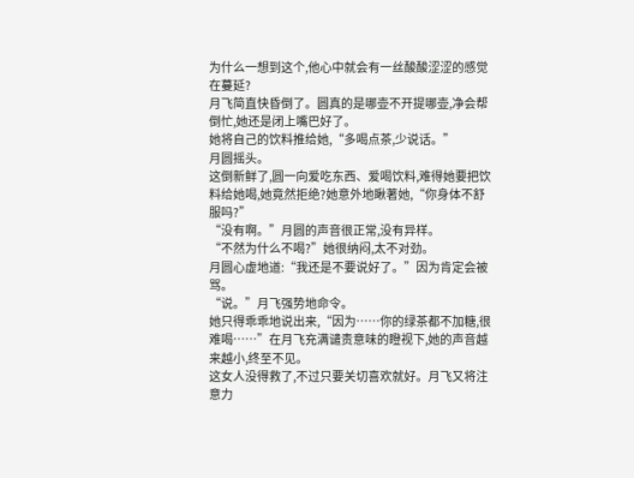为什么一想到这个,他心中就会有一丝酸酸涩涩的感觉在蔓延?
月飞简直快昏倒了。圆真的是哪壶不开提哪壶,净会帮倒忙,她还是闭上嘴巴好了。
她将自己的饮料推给她,“多喝点茶,少说话。”
月圆摇头。
这倒新鲜了,圆一向爱吃东西、爱喝饮料,难得她要把饮料给她喝,她竟然拒绝?她意外地瞅著她,“你身体不舒服吗?”
“没有啊。”月圆的声音很正常,没有异样。
“不然为什么不喝?”她很纳闷,太不对劲。
月圆心虚地道:“我还是不要说好了。”因为肯定会被骂。
“说。”月飞强势地命令。
她只得乖乖地说出来,“因为……你的绿茶都不加糖,很难喝……”在月飞充满谴责意味的瞪视下,她的声音越来越小,终至不见。
这女人没得救了,不过只要关切喜欢就好。月飞又将注意力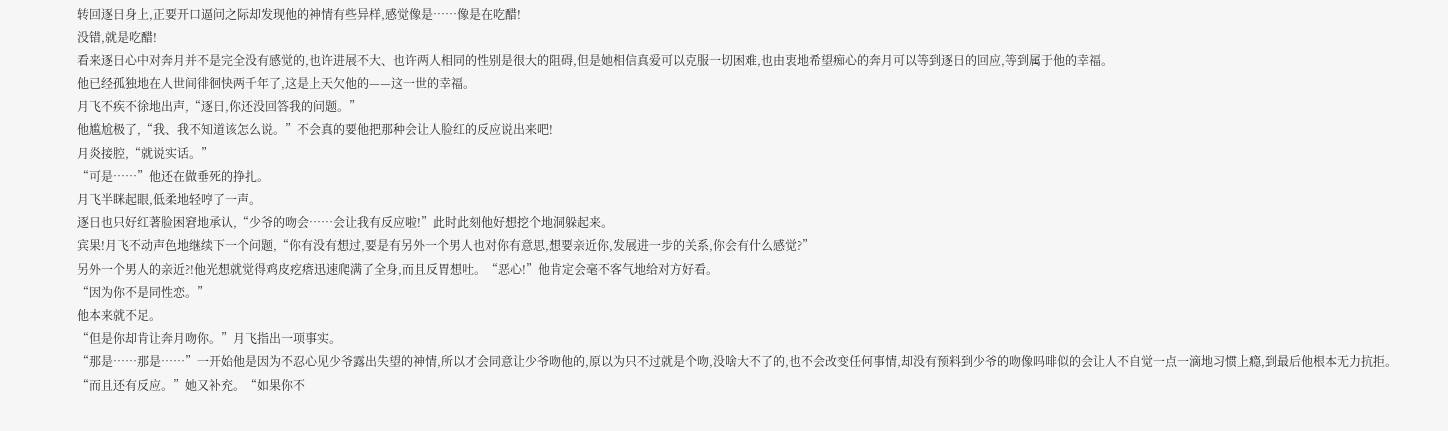转回逐日身上,正要开口逼问之际却发现他的神情有些异样,感觉像是……像是在吃醋!
没错,就是吃醋!
看来逐日心中对奔月并不是完全没有感觉的,也许进展不大、也许两人相同的性别是很大的阻碍,但是她相信真爱可以克服一切困难,也由衷地希望痴心的奔月可以等到逐日的回应,等到属于他的幸福。
他已经孤独地在人世间徘徊快两千年了,这是上天欠他的——这一世的幸福。
月飞不疾不徐地出声,“逐日,你还没回答我的问题。”
他尴尬极了,“我、我不知道该怎么说。”不会真的要他把那种会让人脸红的反应说出来吧!
月炎接腔,“就说实话。”
“可是……”他还在做垂死的挣扎。
月飞半眯起眼,低柔地轻哼了一声。
逐日也只好红著脸困窘地承认,“少爷的吻会……会让我有反应啦!”此时此刻他好想挖个地洞躲起来。
宾果!月飞不动声色地继续下一个问题,“你有没有想过,要是有另外一个男人也对你有意思,想要亲近你,发展进一步的关系,你会有什么感觉?”
另外一个男人的亲近?!他光想就觉得鸡皮疙瘩迅速爬满了全身,而且反胃想吐。“恶心!”他肯定会毫不客气地给对方好看。
“因为你不是同性恋。”
他本来就不足。
“但是你却肯让奔月吻你。”月飞指出一项事实。
“那是……那是……”一开始他是因为不忍心见少爷露出失望的神情,所以才会同意让少爷吻他的,原以为只不过就是个吻,没啥大不了的,也不会改变任何事情,却没有预料到少爷的吻像吗啡似的会让人不自觉一点一滴地习惯上瘾,到最后他根本无力抗拒。
“而且还有反应。”她又补充。“如果你不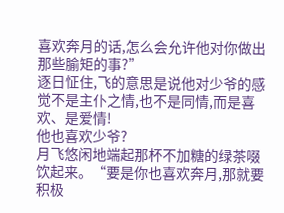喜欢奔月的话,怎么会允许他对你做出那些腧矩的事?”
逐日怔住,飞的意思是说他对少爷的感觉不是主仆之情,也不是同情,而是喜欢、是爱情!
他也喜欢少爷?
月飞悠闲地端起那杯不加糖的绿茶啜饮起来。“要是你也喜欢奔月,那就要积极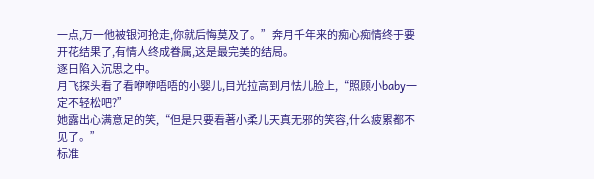一点,万一他被银河抢走,你就后悔莫及了。”奔月千年来的痴心痴情终于要开花结果了,有情人终成眷属,这是最完美的结局。
逐日陷入沉思之中。
月飞探头看了看咿咿唔唔的小婴儿,目光拉高到月怯儿脸上,“照顾小baby一定不轻松吧?”
她露出心满意足的笑,“但是只要看著小柔儿天真无邪的笑容,什么疲累都不见了。”
标准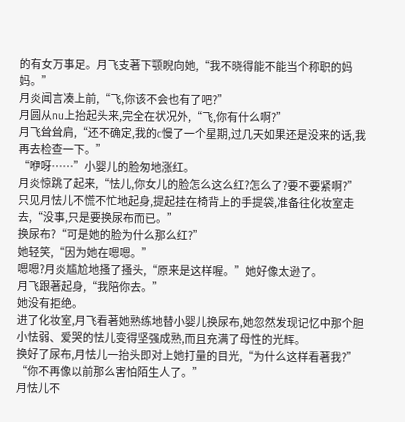的有女万事足。月飞支著下颚睨向她,“我不晓得能不能当个称职的妈妈。”
月炎闻言凑上前,“飞,你该不会也有了吧?”
月圆从nu上抬起头来,完全在状况外,“飞,你有什么啊?”
月飞耸耸肩,“还不确定,我的c慢了一个星期,过几天如果还是没来的话,我再去检查一下。”
“咿呀……”小婴儿的脸匆地涨红。
月炎惊跳了起来,“怯儿,你女儿的脸怎么这么红?怎么了?要不要紧啊?”
只见月怯儿不慌不忙地起身,提起挂在椅背上的手提袋,准备往化妆室走去,“没事,只是要换尿布而已。”
换尿布?“可是她的脸为什么那么红?”
她轻笑,“因为她在嗯嗯。”
嗯嗯?月炎尴尬地搔了搔头,“原来是这样喔。”她好像太逊了。
月飞跟著起身,“我陪你去。”
她没有拒绝。
进了化妆室,月飞看著她熟练地替小婴儿换尿布,她忽然发现记忆中那个胆小怯弱、爱哭的怯儿变得坚强成熟,而且充满了母性的光辉。
换好了尿布,月怯儿一抬头即对上她打量的目光,“为什么这样看著我?”
“你不再像以前那么害怕陌生人了。”
月怯儿不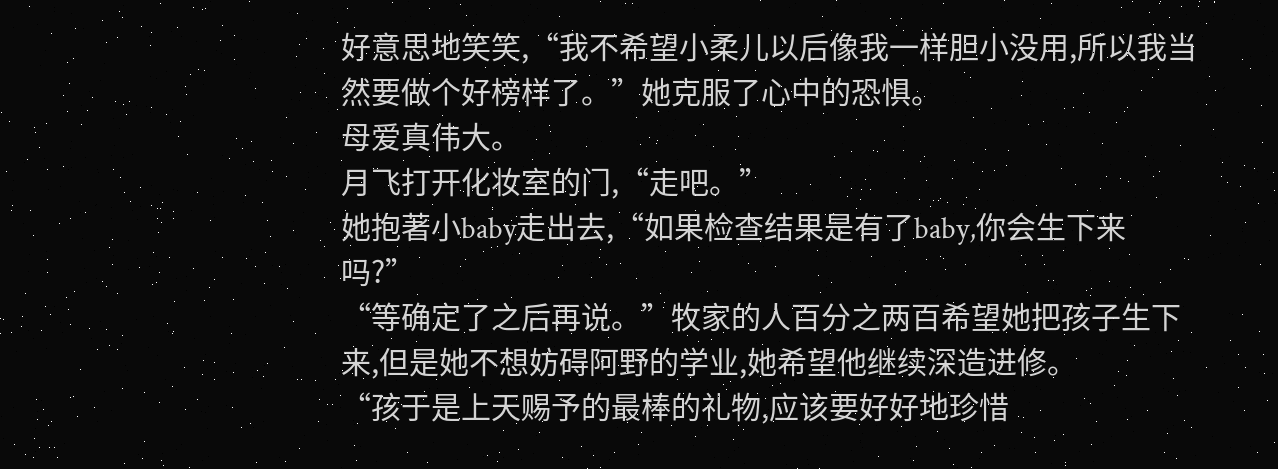好意思地笑笑,“我不希望小柔儿以后像我一样胆小没用,所以我当然要做个好榜样了。”她克服了心中的恐惧。
母爱真伟大。
月飞打开化妆室的门,“走吧。”
她抱著小baby走出去,“如果检查结果是有了baby,你会生下来吗?”
“等确定了之后再说。”牧家的人百分之两百希望她把孩子生下来,但是她不想妨碍阿野的学业,她希望他继续深造进修。
“孩于是上天赐予的最棒的礼物,应该要好好地珍惜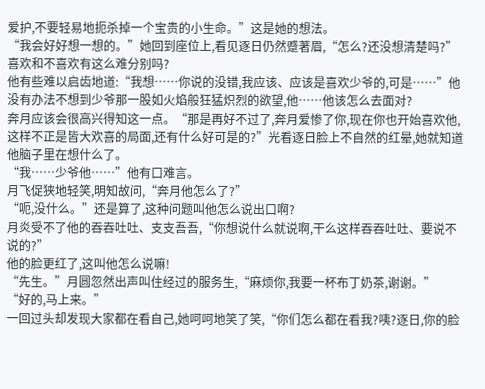爱护,不要轻易地扼杀掉一个宝贵的小生命。”这是她的想法。
“我会好好想一想的。”她回到座位上,看见逐日仍然蹙著眉,“怎么?还没想清楚吗?”喜欢和不喜欢有这么难分别吗?
他有些难以启齿地道:“我想……你说的没错,我应该、应该是喜欢少爷的,可是……”他没有办法不想到少爷那一股如火焰般狂猛炽烈的欲望,他……他该怎么去面对?
奔月应该会很高兴得知这一点。“那是再好不过了,奔月爱惨了你,现在你也开始喜欢他,这样不正是皆大欢喜的局面,还有什么好可是的?”光看逐日脸上不自然的红晕,她就知道他脑子里在想什么了。
“我……少爷他……”他有口难言。
月飞促狭地轻笑,明知故问,“奔月他怎么了?”
“呃,没什么。”还是算了,这种问题叫他怎么说出口啊?
月炎受不了他的吞吞吐吐、支支吾吾,“你想说什么就说啊,干么这样吞吞吐吐、要说不说的?”
他的脸更红了,这叫他怎么说嘛!
“先生。”月圆忽然出声叫住经过的服务生,“麻烦你,我要一杯布丁奶茶,谢谢。”
“好的,马上来。”
一回过头却发现大家都在看自己,她呵呵地笑了笑,“你们怎么都在看我?咦?逐日,你的脸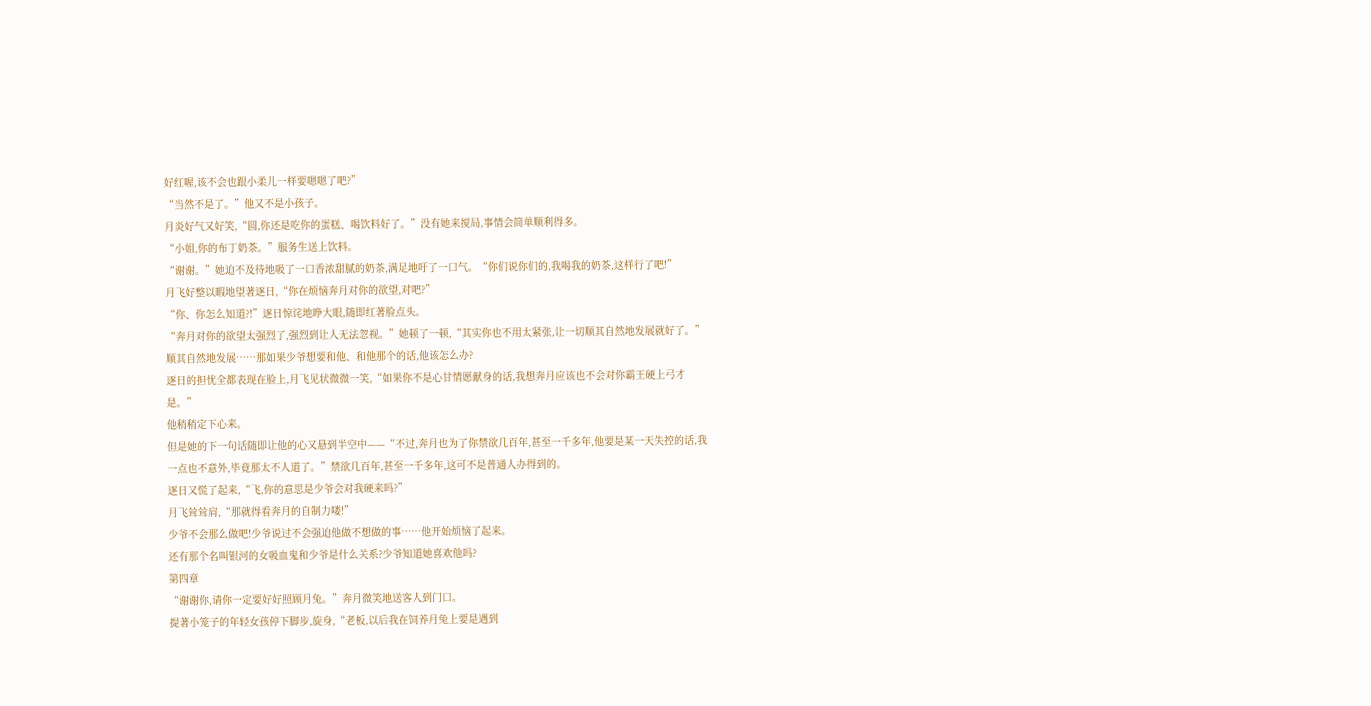好红喔,该不会也跟小柔儿一样要嗯嗯了吧?”
“当然不是了。”他又不是小孩子。
月炎好气又好笑,“圆,你还是吃你的蛋糕、喝饮料好了。”没有她来搅局,事情会简单顺利得多。
“小姐,你的布丁奶茶。”服务生送上饮料。
“谢谢。”她迫不及待地吸了一口香浓甜腻的奶茶,满足地吁了一口气。“你们说你们的,我喝我的奶茶,这样行了吧!”
月飞好整以暇地望著逐日,“你在烦恼奔月对你的欲望,对吧?”
“你、你怎么知道?!”逐日惊诧地睁大眼,随即红著脸点头。
“奔月对你的欲望太强烈了,强烈到让人无法忽视。”她顿了一顿,“其实你也不用太紧张,让一切顺其自然地发展就好了。”
顺其自然地发展……那如果少爷想要和他、和他那个的话,他该怎么办?
逐日的担忧全都表现在脸上,月飞见状微微一笑,“如果你不是心甘情愿献身的话,我想奔月应该也不会对你霸王硬上弓才是。”
他稍稍定下心来。
但是她的下一句话随即让他的心又悬到半空中——“不过,奔月也为了你禁欲几百年,甚至一千多年,他要是某一天失控的话,我一点也不意外,毕竟那太不人道了。”禁欲几百年,甚至一千多年,这可不是普通人办得到的。
逐日又慌了起来,“飞,你的意思是少爷会对我硬来吗?”
月飞耸耸肩,“那就得看奔月的自制力喽!”
少爷不会那么做吧!少爷说过不会强迫他做不想做的事……他开始烦恼了起来。
还有那个名叫银河的女吸血鬼和少爷是什么关系?少爷知道她喜欢他吗?
第四章
“谢谢你,请你一定要好好照顾月兔。”奔月微笑地送客人到门口。
提著小笼子的年轻女孩停下脚步,旋身,“老板,以后我在饲养月兔上要是遇到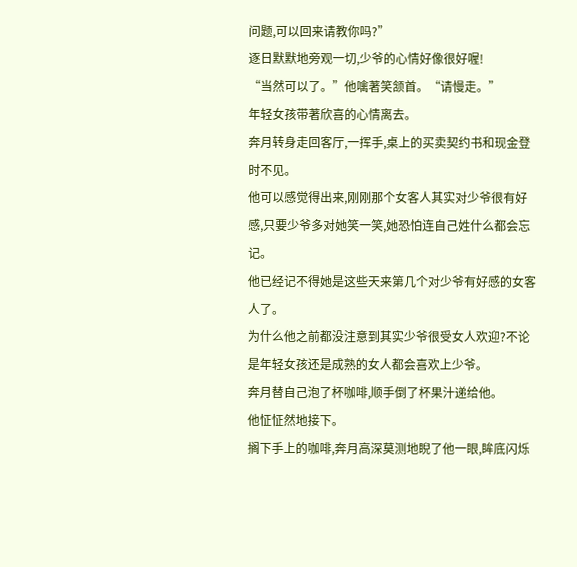问题,可以回来请教你吗?”
逐日默默地旁观一切,少爷的心情好像很好喔!
“当然可以了。”他噙著笑颔首。“请慢走。”
年轻女孩带著欣喜的心情离去。
奔月转身走回客厅,一挥手,桌上的买卖契约书和现金登时不见。
他可以感觉得出来,刚刚那个女客人其实对少爷很有好感,只要少爷多对她笑一笑,她恐怕连自己姓什么都会忘记。
他已经记不得她是这些天来第几个对少爷有好感的女客人了。
为什么他之前都没注意到其实少爷很受女人欢迎?不论是年轻女孩还是成熟的女人都会喜欢上少爷。
奔月替自己泡了杯咖啡,顺手倒了杯果汁递给他。
他怔怔然地接下。
搁下手上的咖啡,奔月高深莫测地睨了他一眼,眸底闪烁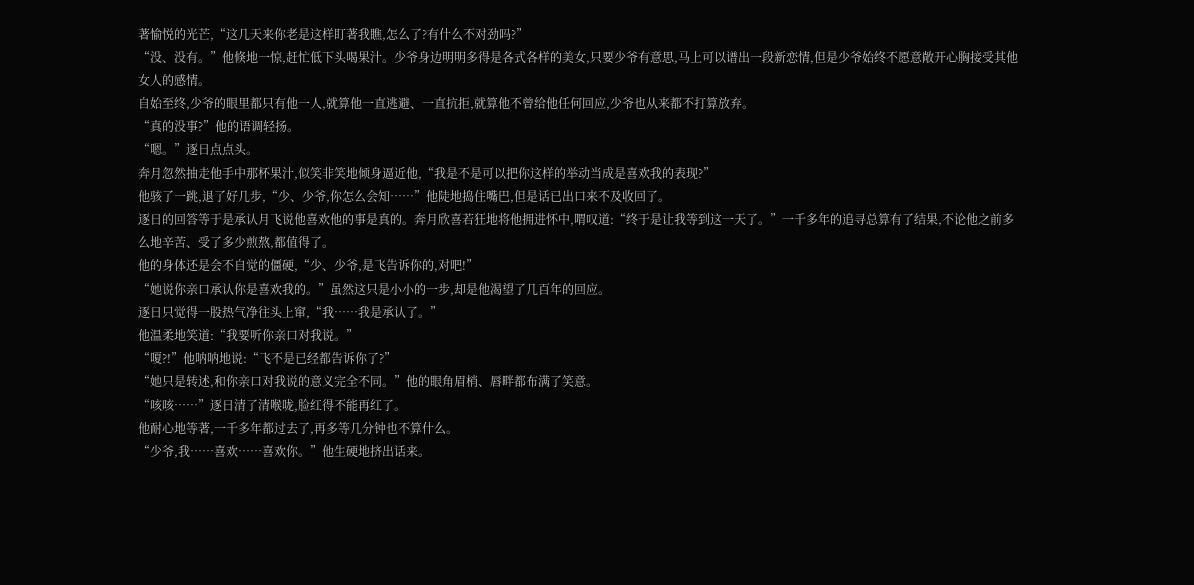著愉悦的光芒,“这几天来你老是这样盯著我瞧,怎么了?有什么不对劲吗?”
“没、没有。”他倏地一惊,赶忙低下头喝果汁。少爷身边明明多得是各式各样的美女,只要少爷有意思,马上可以谱出一段新恋情,但是少爷始终不愿意敞开心胸接受其他女人的感情。
自始至终,少爷的眼里都只有他一人,就算他一直逃避、一直抗拒,就算他不曾给他任何回应,少爷也从来都不打算放弃。
“真的没事?”他的语调轻扬。
“嗯。”逐日点点头。
奔月忽然抽走他手中那杯果汁,似笑非笑地倾身逼近他,“我是不是可以把你这样的举动当成是喜欢我的表现?”
他骇了一跳,退了好几步,“少、少爷,你怎么会知……”他陡地捣住嘴巴,但是话已出口来不及收回了。
逐日的回答等于是承认月飞说他喜欢他的事是真的。奔月欣喜若狂地将他拥进怀中,喟叹道:“终于是让我等到这一天了。”一千多年的追寻总算有了结果,不论他之前多么地辛苦、受了多少煎熬,都值得了。
他的身体还是会不自觉的僵硬,“少、少爷,是飞告诉你的,对吧!”
“她说你亲口承认你是喜欢我的。”虽然这只是小小的一步,却是他渴望了几百年的回应。
逐日只觉得一股热气净往头上窜,“我……我是承认了。”
他温柔地笑道:“我要听你亲口对我说。”
“嗄?!”他呐呐地说:“飞不是已经都告诉你了?”
“她只是转述,和你亲口对我说的意义完全不同。”他的眼角眉梢、唇畔都布满了笑意。
“咳咳……”逐日清了清喉咙,脸红得不能再红了。
他耐心地等著,一千多年都过去了,再多等几分钟也不算什么。
“少爷,我……喜欢……喜欢你。”他生硬地挤出话来。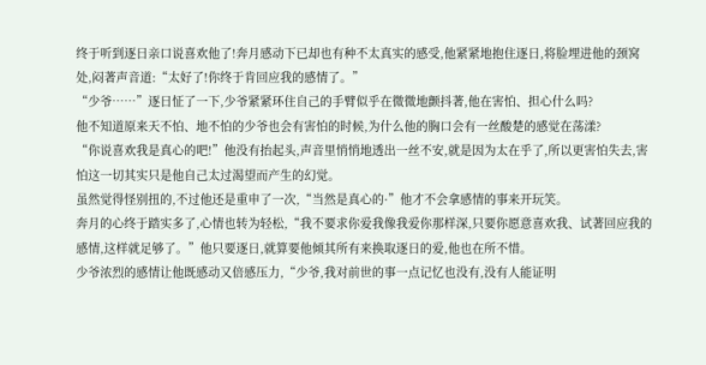终于听到逐日亲口说喜欢他了!奔月感动下已却也有种不太真实的感受,他紧紧地抱住逐日,将脸埋进他的颈窝处,闷著声音道:“太好了!你终于肯回应我的感情了。”
“少爷……”逐日怔了一下,少爷紧紧环住自己的手臂似乎在微微地颤抖著,他在害怕、担心什么吗?
他不知道原来天不怕、地不怕的少爷也会有害怕的时候,为什么他的胸口会有一丝酸楚的感觉在荡漾?
“你说喜欢我是真心的吧!”他没有抬起头,声音里悄悄地透出一丝不安,就是因为太在乎了,所以更害怕失去,害怕这一切其实只是他自己太过渴望而产生的幻觉。
虽然觉得怪别扭的,不过他还是重申了一次,“当然是真心的·”他才不会拿感情的事来开玩笑。
奔月的心终于踏实多了,心情也转为轻松,“我不要求你爱我像我爱你那样深,只要你愿意喜欢我、试著回应我的感情,这样就足够了。”他只要逐日,就算要他倾其所有来换取逐日的爱,他也在所不惜。
少爷浓烈的感情让他既感动又倍感压力,“少爷,我对前世的事一点记忆也没有,没有人能证明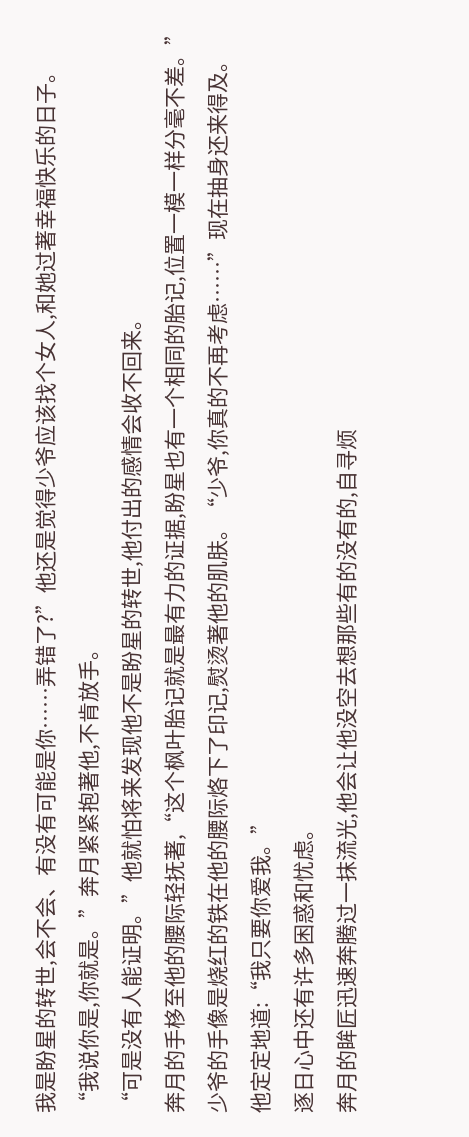我是盼星的转世,会不会、有没有可能是你……弄错了?”他还是觉得少爷应该找个女人,和她过著幸福快乐的日子。
“我说你是,你就是。”奔月紧紧抱著他,不肯放手。
“可是没有人能证明。”他就怕将来发现他不是盼星的转世,他付出的感情会收不回来。
奔月的手栘至他的腰际轻抚著,“这个枫叶胎记就是最有力的证据,盼星也有一个相同的胎记,位置一模一样分毫不差。”
少爷的手像是烧红的铁在他的腰际烙下了印记,熨烫著他的肌肤。“少爷,你真的不再考虑……”现在抽身还来得及。
他定定地道:“我只要你爱我。”
逐日心中还有许多困惑和忧虑。
奔月的眸匠迅速奔腾过一抹流光,他会让他没空去想那些有的没有的,自寻烦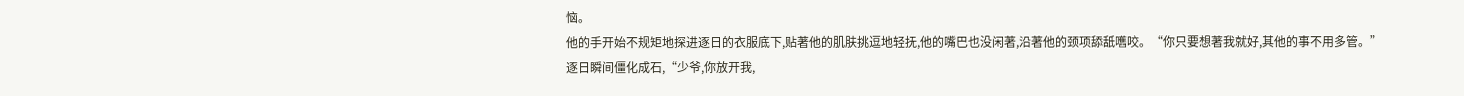恼。
他的手开始不规矩地探进逐日的衣服底下,贴著他的肌肤挑逗地轻抚,他的嘴巴也没闲著,沿著他的颈项舔舐嚿咬。“你只要想著我就好,其他的事不用多管。”
逐日瞬间僵化成石,“少爷,你放开我,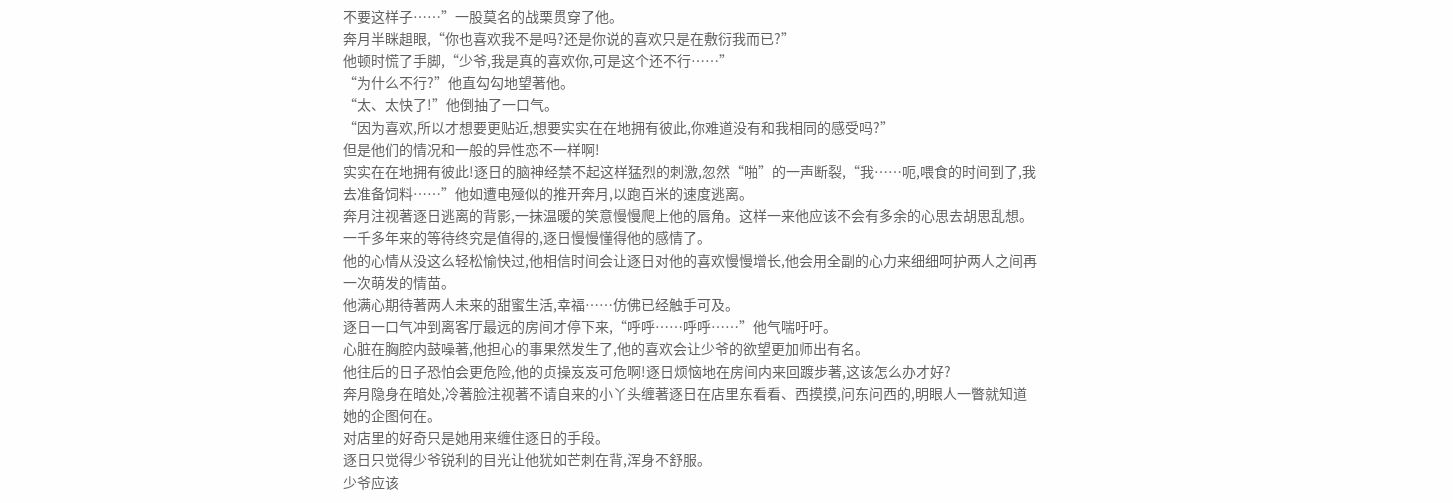不要这样子……”一股莫名的战栗贯穿了他。
奔月半眯趄眼,“你也喜欢我不是吗?还是你说的喜欢只是在敷衍我而已?”
他顿时慌了手脚,“少爷,我是真的喜欢你,可是这个还不行……”
“为什么不行?”他直勾勾地望著他。
“太、太快了!”他倒抽了一口气。
“因为喜欢,所以才想要更贴近,想要实实在在地拥有彼此,你难道没有和我相同的感受吗?”
但是他们的情况和一般的异性恋不一样啊!
实实在在地拥有彼此!逐日的脑神经禁不起这样猛烈的刺激,忽然“啪”的一声断裂,“我……呃,喂食的时间到了,我去准备饲料……”他如遭电殛似的推开奔月,以跑百米的速度逃离。
奔月注视著逐日逃离的背影,一抹温暖的笑意慢慢爬上他的唇角。这样一来他应该不会有多余的心思去胡思乱想。
一千多年来的等待终究是值得的,逐日慢慢懂得他的感情了。
他的心情从没这么轻松愉快过,他相信时间会让逐日对他的喜欢慢慢增长,他会用全副的心力来细细呵护两人之间再一次萌发的情苗。
他满心期待著两人未来的甜蜜生活,幸福……仿佛已经触手可及。
逐日一口气冲到离客厅最远的房间才停下来,“呼呼……呼呼……”他气喘吁吁。
心脏在胸腔内鼓噪著,他担心的事果然发生了,他的喜欢会让少爷的欲望更加师出有名。
他往后的日子恐怕会更危险,他的贞操岌岌可危啊!逐日烦恼地在房间内来回踱步著,这该怎么办才好?
奔月隐身在暗处,冷著脸注视著不请自来的小丫头缠著逐日在店里东看看、西摸摸,问东问西的,明眼人一瞥就知道她的企图何在。
对店里的好奇只是她用来缠住逐日的手段。
逐日只觉得少爷锐利的目光让他犹如芒刺在背,浑身不舒服。
少爷应该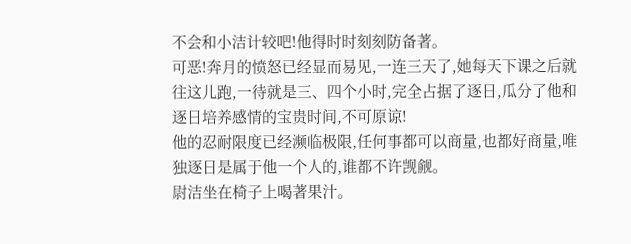不会和小洁计较吧!他得时时刻刻防备著。
可恶!奔月的愤怒已经显而易见,一连三天了,她每天下课之后就往这儿跑,一待就是三、四个小时,完全占据了逐日,瓜分了他和逐日培养感情的宝贵时间,不可原谅!
他的忍耐限度已经濒临极限,任何事都可以商量,也都好商量,唯独逐日是属于他一个人的,谁都不许觊觎。
尉洁坐在椅子上喝著果汁。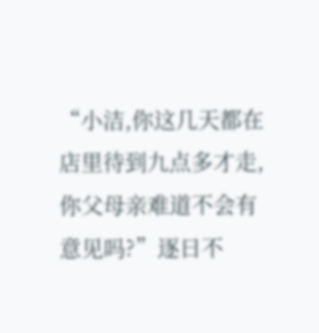“小洁,你这几天都在店里待到九点多才走,你父母亲难道不会有意见吗?”逐日不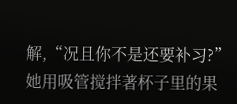解,“况且你不是还要补习?”
她用吸管搅拌著杯子里的果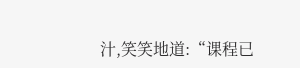汁,笑笑地道:“课程已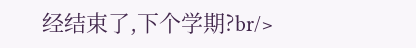经结束了,下个学期?br/>